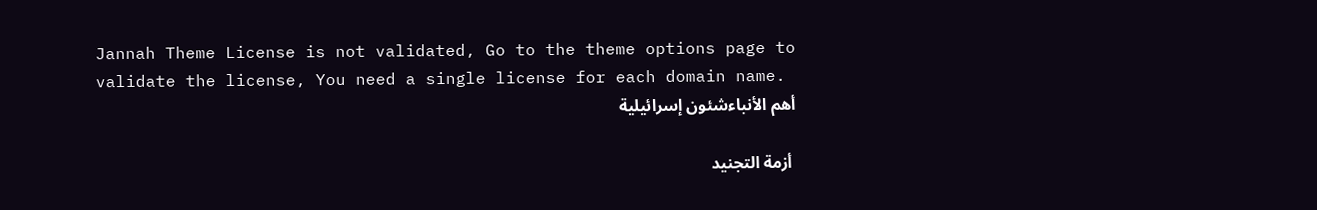Jannah Theme License is not validated, Go to the theme options page to validate the license, You need a single license for each domain name.
أهم الأنباءشئون إسرائيلية

 أزمة التجنيد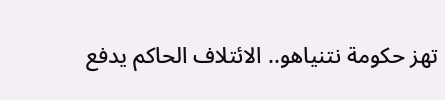تهز حكومة نتنياهو.. الائتلاف الحاكم يدفع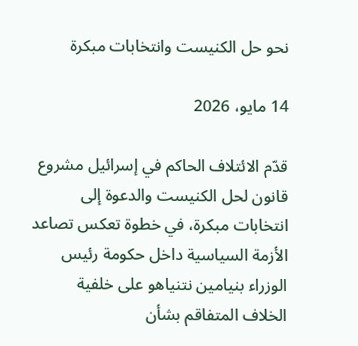نحو حل الكنيست وانتخابات مبكرة

14 مايو، 2026

قدّم الائتلاف الحاكم في إسرائيل مشروع قانون لحل الكنيست والدعوة إلى انتخابات مبكرة، في خطوة تعكس تصاعد الأزمة السياسية داخل حكومة رئيس الوزراء بنيامين نتنياهو على خلفية الخلاف المتفاقم بشأن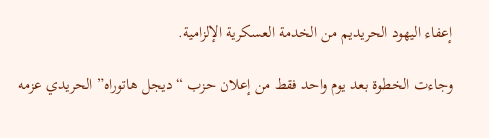إعفاء اليهود الحريديم من الخدمة العسكرية الإلزامية.

وجاءت الخطوة بعد يوم واحد فقط من إعلان حزب “ديجل هاتوراه” الحريدي عزمه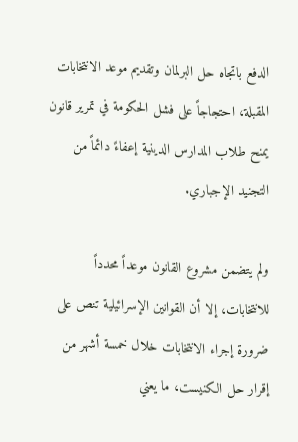الدفع باتجاه حل البرلمان وتقديم موعد الانتخابات المقبلة، احتجاجاً على فشل الحكومة في تمرير قانون يمنح طلاب المدارس الدينية إعفاءً دائماً من التجنيد الإجباري.

ولم يتضمن مشروع القانون موعداً محدداً للانتخابات، إلا أن القوانين الإسرائيلية تنص على ضرورة إجراء الانتخابات خلال خمسة أشهر من إقرار حل الكنيست، ما يعني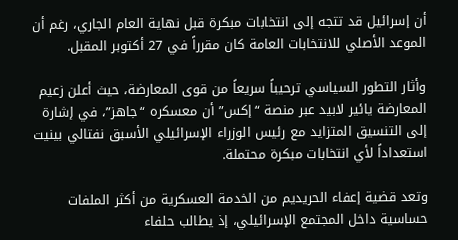أن إسرائيل قد تتجه إلى انتخابات مبكرة قبل نهاية العام الجاري، رغم أن الموعد الأصلي للانتخابات العامة كان مقرراً في 27 أكتوبر المقبل.

وأثار التطور السياسي ترحيباً سريعاً من قوى المعارضة، حيث أعلن زعيم المعارضة يائير لابيد عبر منصة “إكس” أن معسكره “جاهز”، في إشارة إلى التنسيق المتزايد مع رئيس الوزراء الإسرائيلي الأسبق نفتالي بينيت استعداداً لأي انتخابات مبكرة محتملة.

وتعد قضية إعفاء الحريديم من الخدمة العسكرية من أكثر الملفات حساسية داخل المجتمع الإسرائيلي، إذ يطالب حلفاء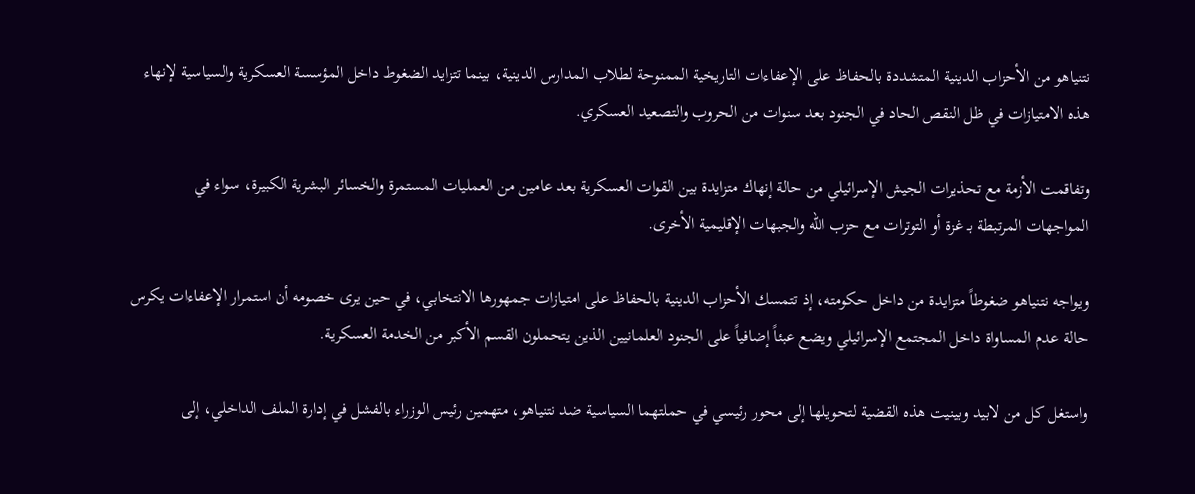نتنياهو من الأحزاب الدينية المتشددة بالحفاظ على الإعفاءات التاريخية الممنوحة لطلاب المدارس الدينية، بينما تتزايد الضغوط داخل المؤسسة العسكرية والسياسية لإنهاء هذه الامتيازات في ظل النقص الحاد في الجنود بعد سنوات من الحروب والتصعيد العسكري.

وتفاقمت الأزمة مع تحذيرات الجيش الإسرائيلي من حالة إنهاك متزايدة بين القوات العسكرية بعد عامين من العمليات المستمرة والخسائر البشرية الكبيرة، سواء في المواجهات المرتبطة بـ غزة أو التوترات مع حزب الله والجبهات الإقليمية الأخرى.

ويواجه نتنياهو ضغوطاً متزايدة من داخل حكومته، إذ تتمسك الأحزاب الدينية بالحفاظ على امتيازات جمهورها الانتخابي، في حين يرى خصومه أن استمرار الإعفاءات يكرس حالة عدم المساواة داخل المجتمع الإسرائيلي ويضع عبئاً إضافياً على الجنود العلمانيين الذين يتحملون القسم الأكبر من الخدمة العسكرية.

واستغل كل من لابيد وبينيت هذه القضية لتحويلها إلى محور رئيسي في حملتهما السياسية ضد نتنياهو، متهمين رئيس الوزراء بالفشل في إدارة الملف الداخلي، إلى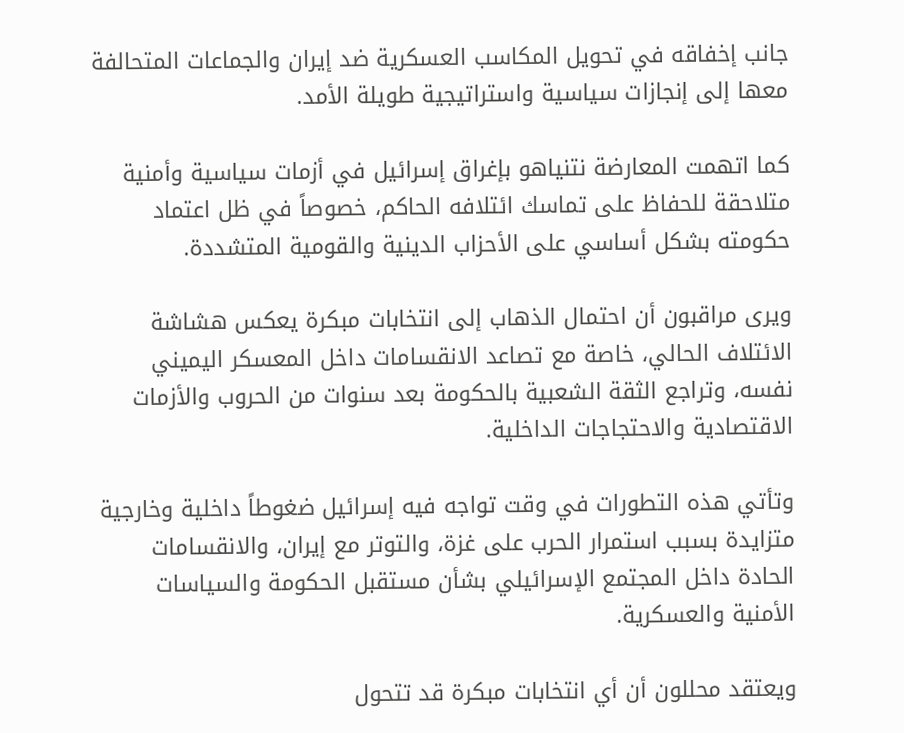جانب إخفاقه في تحويل المكاسب العسكرية ضد إيران والجماعات المتحالفة معها إلى إنجازات سياسية واستراتيجية طويلة الأمد.

كما اتهمت المعارضة نتنياهو بإغراق إسرائيل في أزمات سياسية وأمنية متلاحقة للحفاظ على تماسك ائتلافه الحاكم، خصوصاً في ظل اعتماد حكومته بشكل أساسي على الأحزاب الدينية والقومية المتشددة.

ويرى مراقبون أن احتمال الذهاب إلى انتخابات مبكرة يعكس هشاشة الائتلاف الحالي، خاصة مع تصاعد الانقسامات داخل المعسكر اليميني نفسه، وتراجع الثقة الشعبية بالحكومة بعد سنوات من الحروب والأزمات الاقتصادية والاحتجاجات الداخلية.

وتأتي هذه التطورات في وقت تواجه فيه إسرائيل ضغوطاً داخلية وخارجية متزايدة بسبب استمرار الحرب على غزة، والتوتر مع إيران، والانقسامات الحادة داخل المجتمع الإسرائيلي بشأن مستقبل الحكومة والسياسات الأمنية والعسكرية.

ويعتقد محللون أن أي انتخابات مبكرة قد تتحول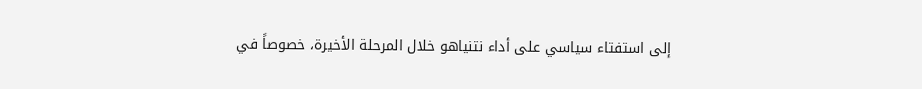إلى استفتاء سياسي على أداء نتنياهو خلال المرحلة الأخيرة، خصوصاً في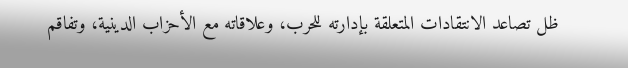ظل تصاعد الانتقادات المتعلقة بإدارته للحرب، وعلاقاته مع الأحزاب الدينية، وتفاقم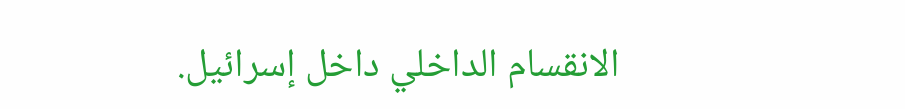الانقسام الداخلي داخل إسرائيل.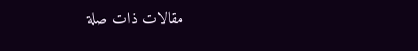مقالات ذات صلة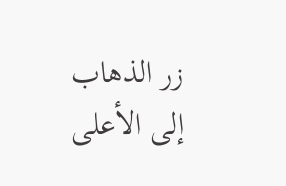زر الذهاب إلى الأعلى